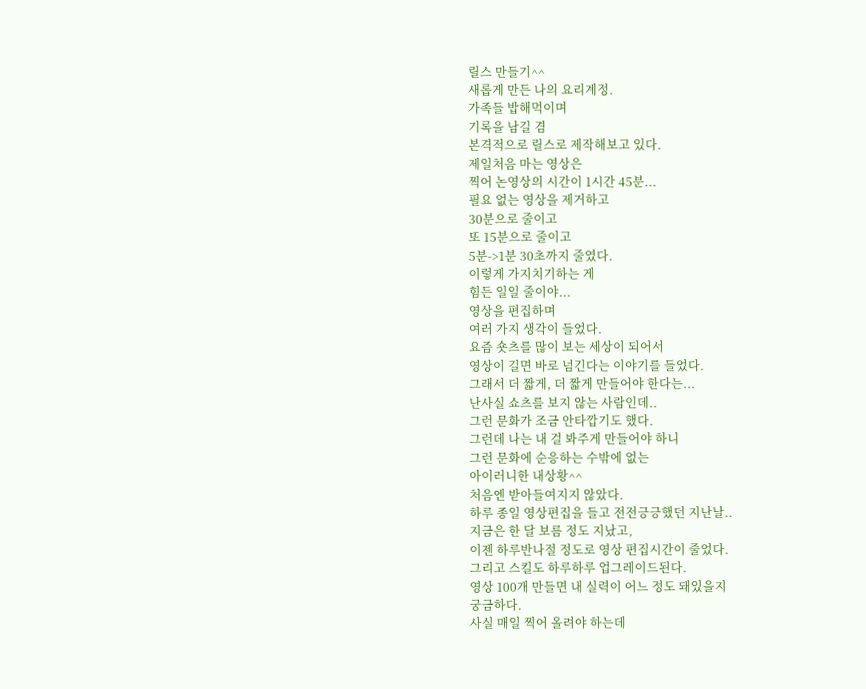릴스 만들기^^
새롭게 만든 나의 요리계정.
가족들 밥해먹이며
기록을 남길 겸
본격적으로 릴스로 제작해보고 있다.
제일처음 마는 영상은
찍어 논영상의 시간이 1시간 45분...
필요 없는 영상을 제거하고
30분으로 줄이고
또 15분으로 줄이고
5분->1분 30초까지 줄였다.
이렇게 가지치기하는 게
힘든 일일 줄이야...
영상을 편집하며
여러 가지 생각이 들었다.
요즘 숏츠를 많이 보는 세상이 되어서
영상이 길면 바로 넘긴다는 이야기를 들었다.
그래서 더 짧게, 더 짧게 만들어야 한다는...
난사실 쇼츠를 보지 않는 사람인데..
그런 문화가 조금 안타깝기도 했다.
그런데 나는 내 걸 봐주게 만들어야 하니
그런 문화에 순응하는 수밖에 없는
아이러니한 내상황^^
처음엔 받아들여지지 않았다.
하루 종일 영상편집을 들고 전전긍긍했던 지난날..
지금은 한 달 보름 정도 지났고,
이젠 하루반나절 정도로 영상 편집시간이 줄었다.
그리고 스킬도 하루하루 업그레이드된다.
영상 100개 만들면 내 실력이 어느 정도 돼있을지
궁금하다.
사실 매일 찍어 올려야 하는데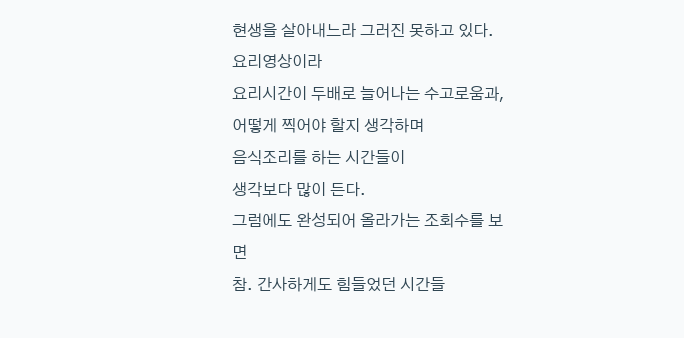현생을 살아내느라 그러진 못하고 있다.
요리영상이라
요리시간이 두배로 늘어나는 수고로움과,
어떻게 찍어야 할지 생각하며
음식조리를 하는 시간들이
생각보다 많이 든다.
그럼에도 완성되어 올라가는 조회수를 보면
참. 간사하게도 힘들었던 시간들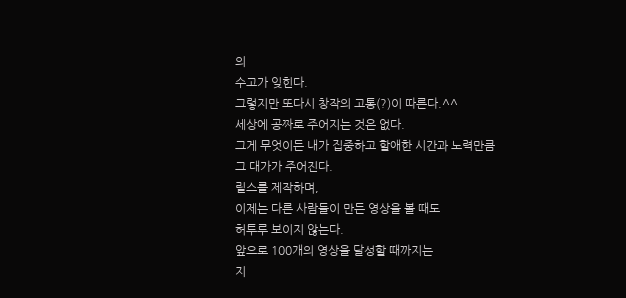의
수고가 잊힌다.
그렇지만 또다시 창작의 고통(?)이 따른다.^^
세상에 공짜로 주어지는 것은 없다.
그게 무엇이든 내가 집중하고 할애한 시간과 노력만큼
그 대가가 주어진다.
릴스를 제작하며,
이제는 다른 사람들이 만든 영상을 볼 때도
허투루 보이지 않는다.
앞으로 100개의 영상을 달성할 때까지는
지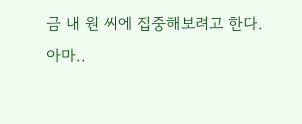금 내 원 씨에 집중해보려고 한다.
아마..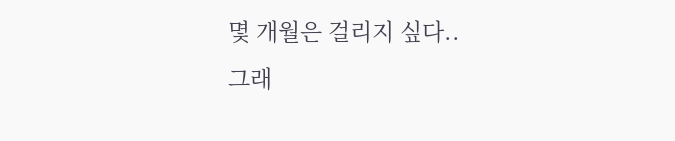몇 개월은 걸리지 싶다..
그래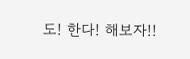도! 한다! 해보자!!